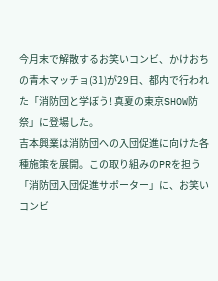今月末で解散するお笑いコンビ、かけおちの青木マッチョ(31)が29日、都内で行われた「消防団と学ぼう! 真夏の東京SHOW防祭」に登場した。
吉本興業は消防団への入団促進に向けた各種施策を展開。この取り組みのPRを担う「消防団入団促進サポーター」に、お笑いコンビ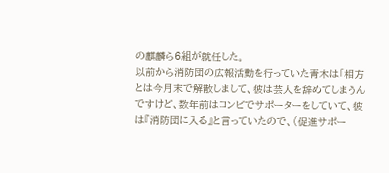の麒麟ら6組が就任した。
以前から消防団の広報活動を行っていた青木は「相方とは今月末で解散しまして、彼は芸人を辞めてしまうんですけど、数年前はコンビでサポーターをしていて、彼は『消防団に入る』と言っていたので、(促進サポー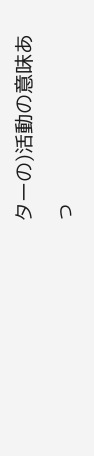ターの)活動の意味あっ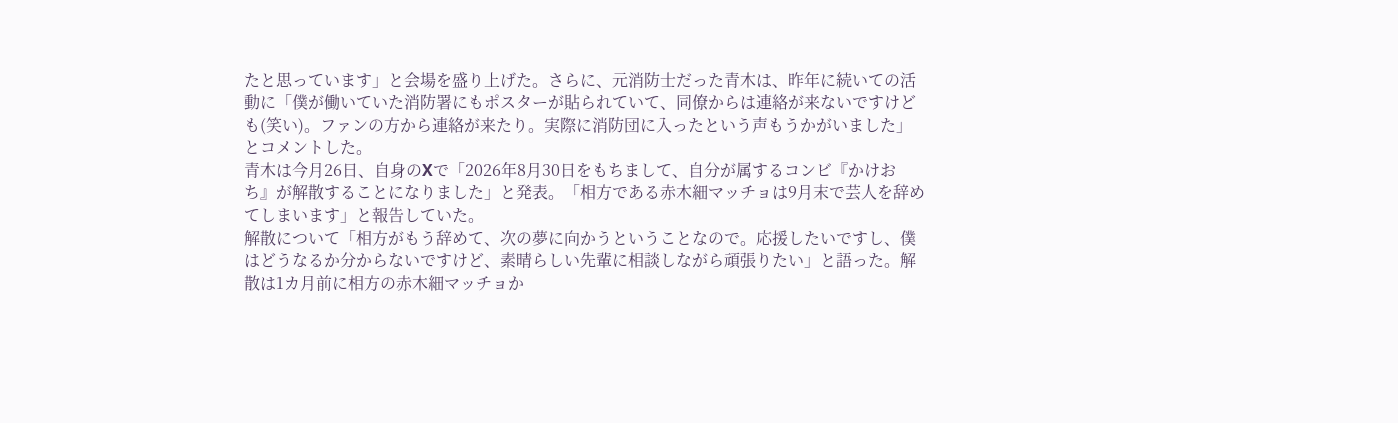たと思っています」と会場を盛り上げた。さらに、元消防士だった青木は、昨年に続いての活動に「僕が働いていた消防署にもポスターが貼られていて、同僚からは連絡が来ないですけども(笑い)。ファンの方から連絡が来たり。実際に消防団に入ったという声もうかがいました」とコメントした。
青木は今月26日、自身のXで「2026年8月30日をもちまして、自分が属するコンビ『かけおち』が解散することになりました」と発表。「相方である赤木細マッチョは9月末で芸人を辞めてしまいます」と報告していた。
解散について「相方がもう辞めて、次の夢に向かうということなので。応援したいですし、僕はどうなるか分からないですけど、素晴らしい先輩に相談しながら頑張りたい」と語った。解散は1カ月前に相方の赤木細マッチョか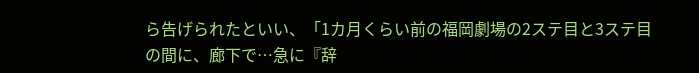ら告げられたといい、「1カ月くらい前の福岡劇場の2ステ目と3ステ目の間に、廊下で…急に『辞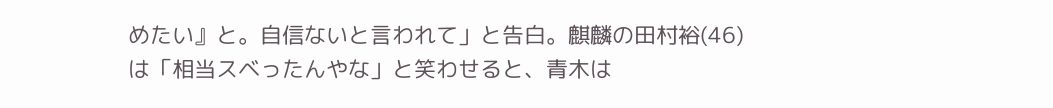めたい』と。自信ないと言われて」と告白。麒麟の田村裕(46)は「相当スベったんやな」と笑わせると、青木は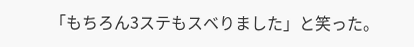「もちろん3ステもスベりました」と笑った。